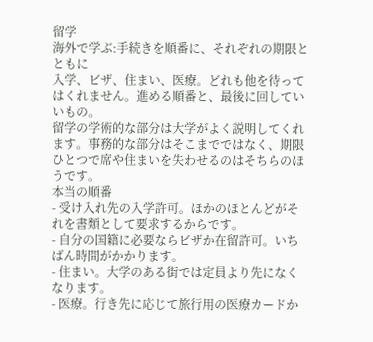留学
海外で学ぶ:手続きを順番に、それぞれの期限とともに
入学、ビザ、住まい、医療。どれも他を待ってはくれません。進める順番と、最後に回していいもの。
留学の学術的な部分は大学がよく説明してくれます。事務的な部分はそこまでではなく、期限ひとつで席や住まいを失わせるのはそちらのほうです。
本当の順番
- 受け入れ先の入学許可。ほかのほとんどがそれを書類として要求するからです。
- 自分の国籍に必要ならビザか在留許可。いちばん時間がかかります。
- 住まい。大学のある街では定員より先になくなります。
- 医療。行き先に応じて旅行用の医療カードか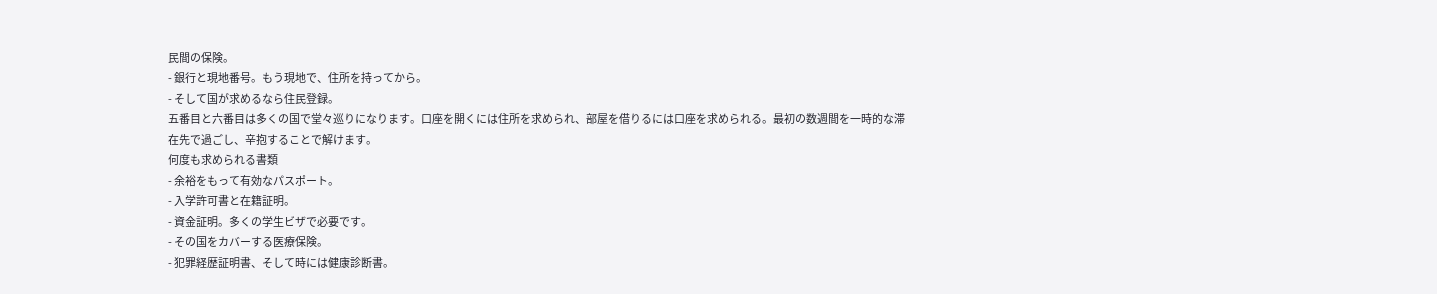民間の保険。
- 銀行と現地番号。もう現地で、住所を持ってから。
- そして国が求めるなら住民登録。
五番目と六番目は多くの国で堂々巡りになります。口座を開くには住所を求められ、部屋を借りるには口座を求められる。最初の数週間を一時的な滞在先で過ごし、辛抱することで解けます。
何度も求められる書類
- 余裕をもって有効なパスポート。
- 入学許可書と在籍証明。
- 資金証明。多くの学生ビザで必要です。
- その国をカバーする医療保険。
- 犯罪経歴証明書、そして時には健康診断書。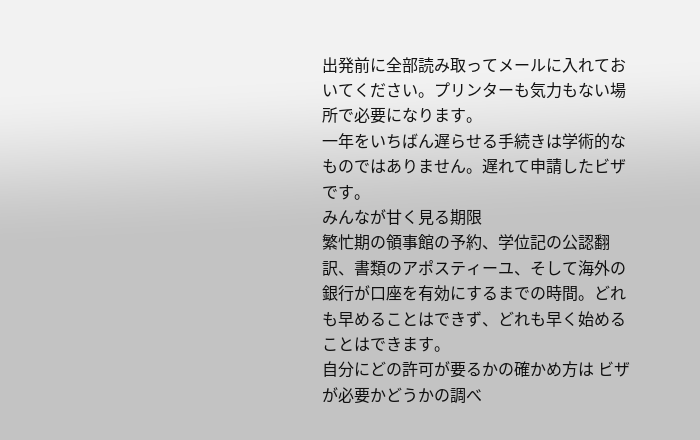出発前に全部読み取ってメールに入れておいてください。プリンターも気力もない場所で必要になります。
一年をいちばん遅らせる手続きは学術的なものではありません。遅れて申請したビザです。
みんなが甘く見る期限
繁忙期の領事館の予約、学位記の公認翻訳、書類のアポスティーユ、そして海外の銀行が口座を有効にするまでの時間。どれも早めることはできず、どれも早く始めることはできます。
自分にどの許可が要るかの確かめ方は ビザが必要かどうかの調べ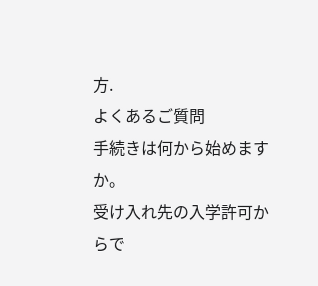方.
よくあるご質問
手続きは何から始めますか。
受け入れ先の入学許可からで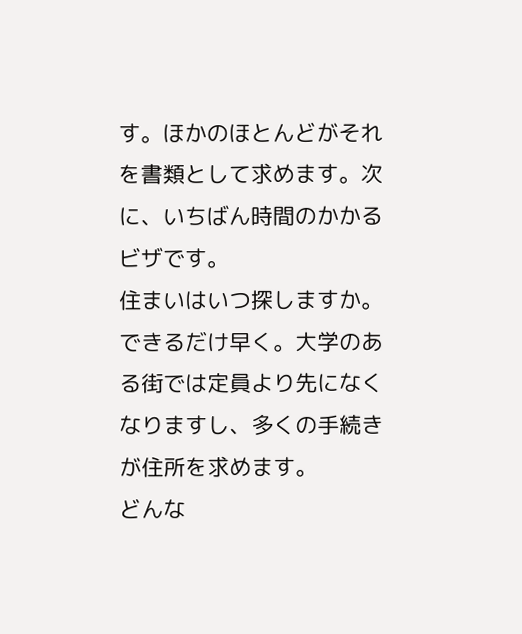す。ほかのほとんどがそれを書類として求めます。次に、いちばん時間のかかるビザです。
住まいはいつ探しますか。
できるだけ早く。大学のある街では定員より先になくなりますし、多くの手続きが住所を求めます。
どんな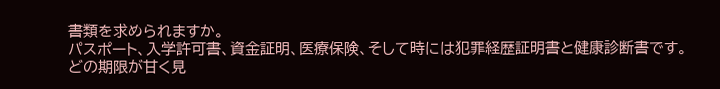書類を求められますか。
パスポート、入学許可書、資金証明、医療保険、そして時には犯罪経歴証明書と健康診断書です。
どの期限が甘く見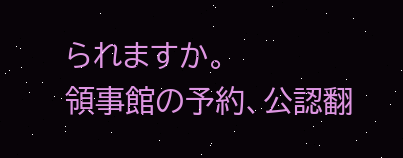られますか。
領事館の予約、公認翻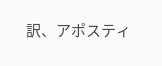訳、アポスティ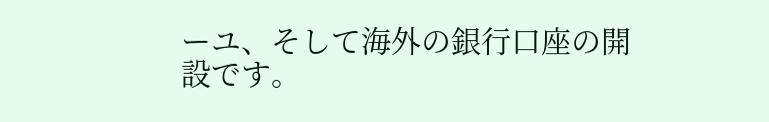ーユ、そして海外の銀行口座の開設です。